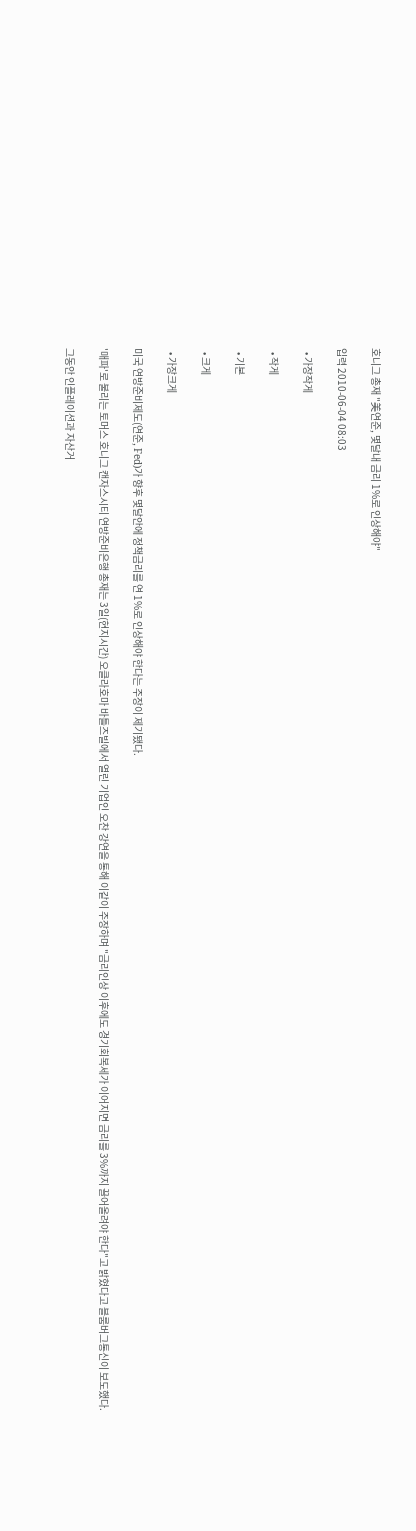호니그 총재 "美연준, 몇달내 금리 1%로 인상해야"

입력 2010-06-04 08:03

  • 가장작게

  • 작게

  • 기본

  • 크게

  • 가장크게

미국 연방준비제도(연준, Fed)가 향후 몇달안에 정책금리를 연 1%로 인상해야 한다는 주장이 제기됐다.

'매파'로 불리는 토머스 호니그 캔자스시티 연방준비은행 총재는 3일(현지시간) 오클라호마 바틀즈빌에서 열린 기업인 오찬 강연을 통해 이같이 주장하며 "금리인상 이후에도 경기회복세가 이어지면 금리를 3%까지 끌어올려야 한다"고 밝혔다고 블룸버그통신이 보도했다.

그동안 인플레이션과 자산거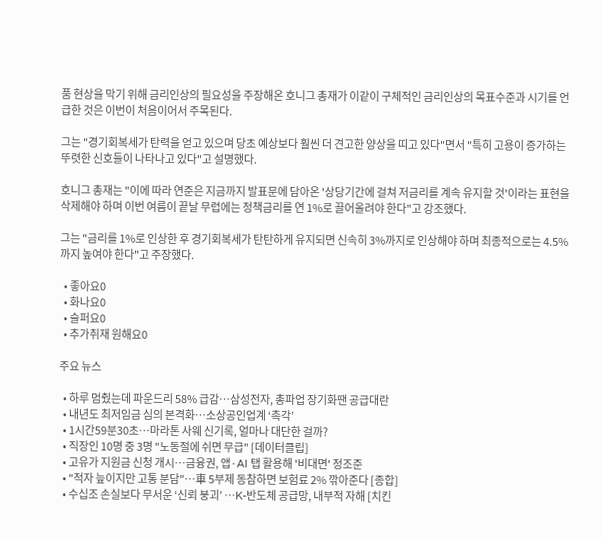품 현상을 막기 위해 금리인상의 필요성을 주장해온 호니그 총재가 이같이 구체적인 금리인상의 목표수준과 시기를 언급한 것은 이번이 처음이어서 주목된다.

그는 "경기회복세가 탄력을 얻고 있으며 당초 예상보다 훨씬 더 견고한 양상을 띠고 있다"면서 "특히 고용이 증가하는 뚜렷한 신호들이 나타나고 있다"고 설명했다.

호니그 총재는 "이에 따라 연준은 지금까지 발표문에 담아온 '상당기간에 걸쳐 저금리를 계속 유지할 것'이라는 표현을 삭제해야 하며 이번 여름이 끝날 무렵에는 정책금리를 연 1%로 끌어올려야 한다"고 강조했다.

그는 "금리를 1%로 인상한 후 경기회복세가 탄탄하게 유지되면 신속히 3%까지로 인상해야 하며 최종적으로는 4.5%까지 높여야 한다"고 주장했다.

  • 좋아요0
  • 화나요0
  • 슬퍼요0
  • 추가취재 원해요0

주요 뉴스

  • 하루 멈췄는데 파운드리 58% 급감…삼성전자, 총파업 장기화땐 공급대란
  • 내년도 최저임금 심의 본격화⋯소상공인업계 ‘촉각’
  • 1시간59분30초…마라톤 사웨 신기록, 얼마나 대단한 걸까?
  • 직장인 10명 중 3명 "노동절에 쉬면 무급" [데이터클립]
  • 고유가 지원금 신청 개시⋯금융권, 앱·AI 탭 활용해 '비대면' 정조준
  • "적자 늪이지만 고통 분담"⋯車 5부제 동참하면 보험료 2% 깎아준다 [종합]
  • 수십조 손실보다 무서운 ‘신뢰 붕괴’ ⋯K-반도체 공급망, 내부적 자해 [치킨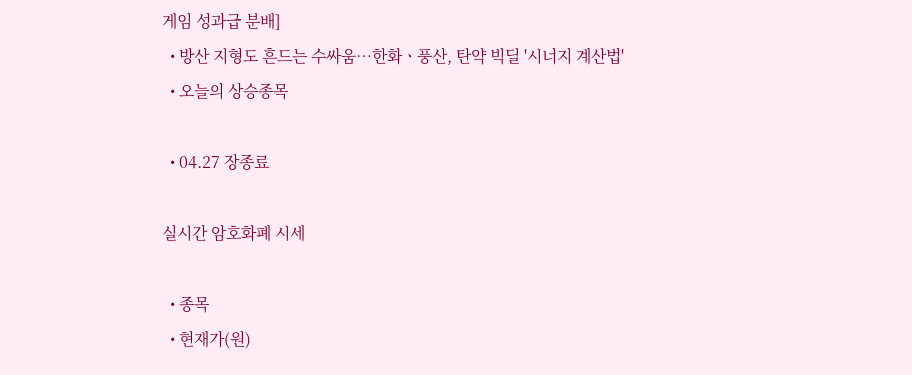게임 성과급 분배]
  • 방산 지형도 흔드는 수싸움⋯한화ㆍ풍산, 탄약 빅딜 '시너지 계산법'
  • 오늘의 상승종목

  • 04.27 장종료

실시간 암호화폐 시세

  • 종목
  • 현재가(원)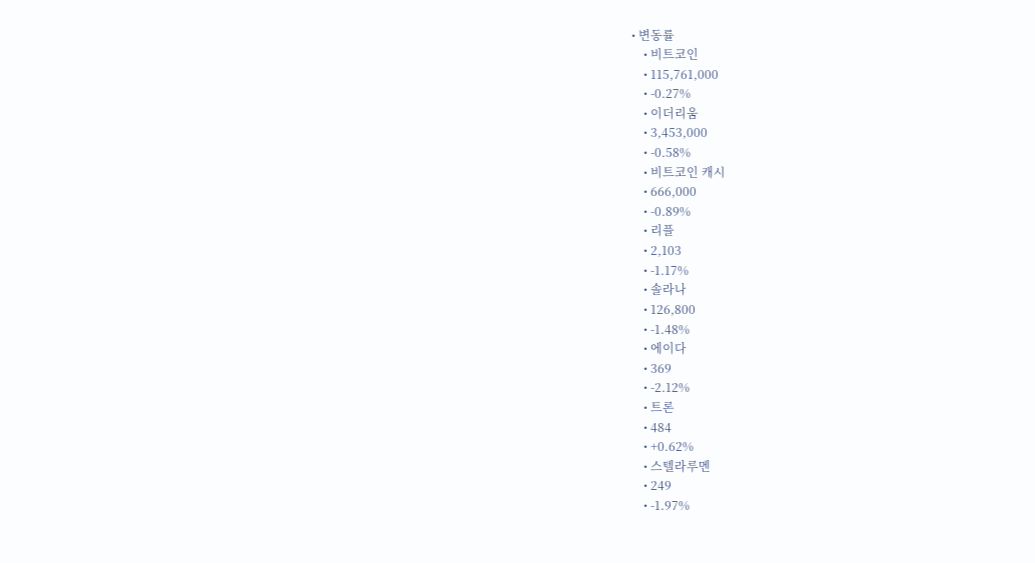• 변동률
    • 비트코인
    • 115,761,000
    • -0.27%
    • 이더리움
    • 3,453,000
    • -0.58%
    • 비트코인 캐시
    • 666,000
    • -0.89%
    • 리플
    • 2,103
    • -1.17%
    • 솔라나
    • 126,800
    • -1.48%
    • 에이다
    • 369
    • -2.12%
    • 트론
    • 484
    • +0.62%
    • 스텔라루멘
    • 249
    • -1.97%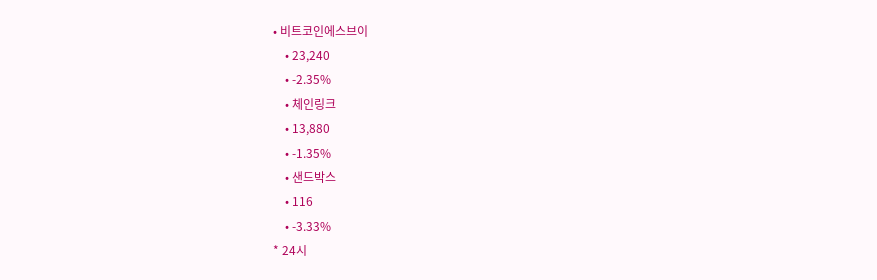• 비트코인에스브이
    • 23,240
    • -2.35%
    • 체인링크
    • 13,880
    • -1.35%
    • 샌드박스
    • 116
    • -3.33%
* 24시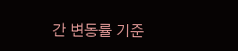간 변동률 기준